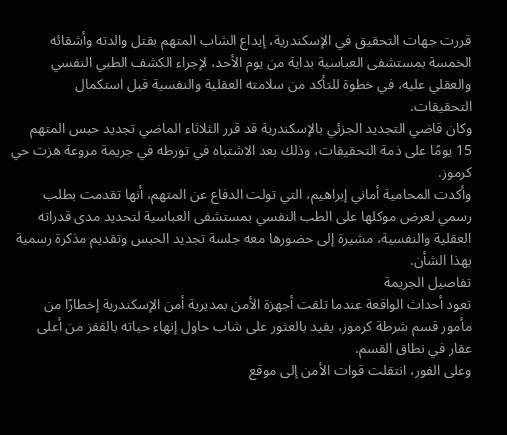قررت جهات التحقيق في الإسكندرية، إيداع الشاب المتهم بقتل والدته وأشقائه الخمسة بمستشفى العباسية بداية من يوم الأحد، لإجراء الكشف الطبي النفسي والعقلي عليه، في خطوة للتأكد من سلامته العقلية والنفسية قبل استكمال التحقيقات.
وكان قاضي التجديد الجزئي بالإسكندرية قد قرر الثلاثاء الماضي تجديد حبس المتهم 15 يومًا على ذمة التحقيقات، وذلك بعد الاشتباه في تورطه في جريمة مروعة هزت حي كرموز.
وأكدت المحامية أماني إبراهيم، التي تولت الدفاع عن المتهم، أنها تقدمت بطلب رسمي لعرض موكلها على الطب النفسي بمستشفى العباسية لتحديد مدى قدراته العقلية والنفسية، مشيرة إلى حضورها معه جلسة تجديد الحبس وتقديم مذكرة رسمية بهذا الشأن.
تفاصيل الجريمة
تعود أحداث الواقعة عندما تلقت أجهزة الأمن بمديرية أمن الإسكندرية إخطارًا من مأمور قسم شرطة كرموز، يفيد بالعثور على شاب حاول إنهاء حياته بالقفز من أعلى عقار في نطاق القسم.
وعلى الفور، انتقلت قوات الأمن إلى موقع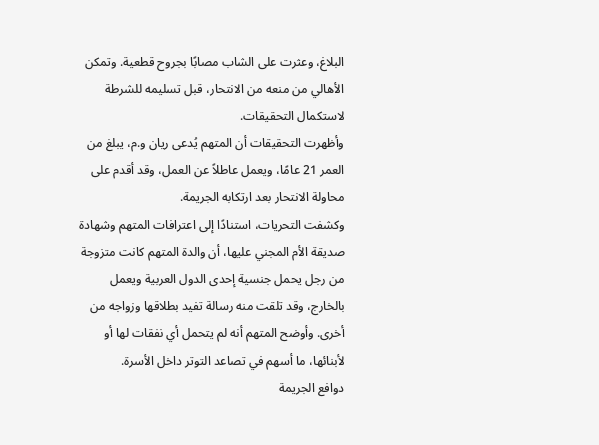البلاغ، وعثرت على الشاب مصابًا بجروح قطعية. وتمكن الأهالي من منعه من الانتحار، قبل تسليمه للشرطة لاستكمال التحقيقات.
وأظهرت التحقيقات أن المتهم يُدعى ريان و.م، يبلغ من العمر 21 عامًا، ويعمل عاطلاً عن العمل، وقد أقدم على محاولة الانتحار بعد ارتكابه الجريمة.
وكشفت التحريات، استنادًا إلى اعترافات المتهم وشهادة صديقة الأم المجني عليها، أن والدة المتهم كانت متزوجة من رجل يحمل جنسية إحدى الدول العربية ويعمل بالخارج، وقد تلقت منه رسالة تفيد بطلاقها وزواجه من أخرى. وأوضح المتهم أنه لم يتحمل أي نفقات لها أو لأبنائها، ما أسهم في تصاعد التوتر داخل الأسرة.
دوافع الجريمة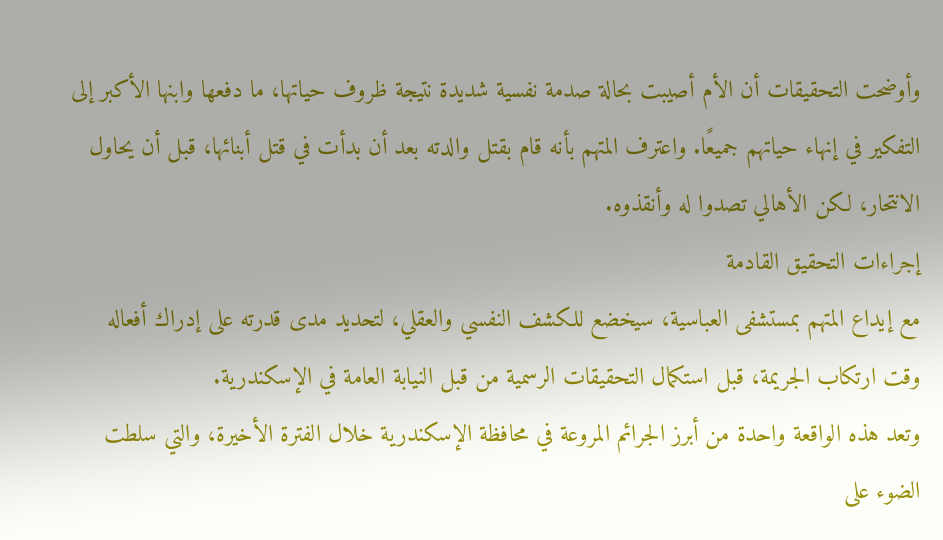وأوضحت التحقيقات أن الأم أصيبت بحالة صدمة نفسية شديدة نتيجة ظروف حياتها، ما دفعها وابنها الأكبر إلى التفكير في إنهاء حياتهم جميعًا. واعترف المتهم بأنه قام بقتل والدته بعد أن بدأت في قتل أبنائها، قبل أن يحاول الانتحار، لكن الأهالي تصدوا له وأنقذوه.
إجراءات التحقيق القادمة
مع إيداع المتهم بمستشفى العباسية، سيخضع للكشف النفسي والعقلي، لتحديد مدى قدرته على إدراك أفعاله وقت ارتكاب الجريمة، قبل استكمال التحقيقات الرسمية من قبل النيابة العامة في الإسكندرية.
وتعد هذه الواقعة واحدة من أبرز الجرائم المروعة في محافظة الإسكندرية خلال الفترة الأخيرة، والتي سلطت الضوء على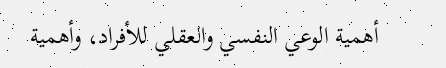أهمية الوعي النفسي والعقلي للأفراد، وأهمية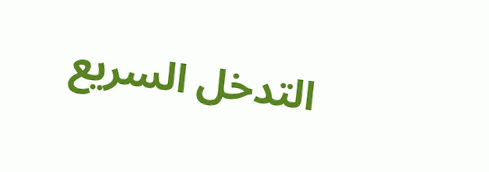التدخل السريع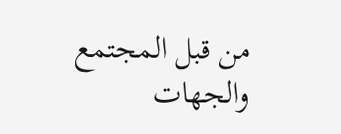من قبل المجتمع والجهات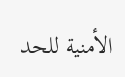الأمنية للحد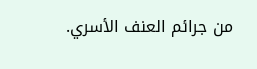من جرائم العنف الأسري.